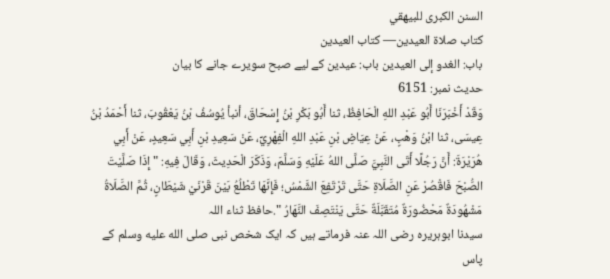السنن الكبرى للبيهقي
كتاب صلاة العيدين— کتاب العیدین
باب: الغدو إلى العيدين باب: عیدین کے لیے صبح سویرے جانے کا بیان
حدیث نمبر: 6151
وَقَدْ أَخْبَرَنَا أَبُو عَبْدِ اللهِ الْحَافِظُ، ثنا أَبُو بَكْرِ بْنُ إِسْحَاقَ، أنبأ يُوسُفُ بْنُ يَعْقُوبَ، ثنا أَحْمَدُ بْنُ عِيسَى، ثنا ابْنُ وَهْبٍ، عَنْ عِيَاضِ بْنِ عَبْدِ اللهِ الْفِهْرِيِّ، عَنْ سَعِيدِ بْنِ أَبِي سَعِيدٍ، عَنْ أَبِي هُرَيْرَةَ: أَنَّ رَجُلًا أَتَى النَّبِيَّ صَلَّى اللهُ عَلَيْهِ وَسَلَّمَ، وَذَكَرَ الْحَدِيثَ، وَقَالَ فِيهِ: " إِذَا صَلَّيْتَ الصُّبْحَ فَاقْصُرْ عَنِ الصَّلَاةِ حَتَّى تَرْتَفِعَ الشَّمْسُ؛ فَإِنَّهَا تَطْلُعُ بَيْنَ قَرْنَيْ شَيْطَانٍ، ثُمَّ الصَّلَاةُ مَشْهُودَةٌ مَحْضُورَةٌ مُتَقَبَّلَةٌ حَتَّى يَنْتَصِفَ النَّهَارُ ".حافظ ثناء اللہ
سیدنا ابوہریرہ رضی اللہ عنہ فرماتے ہیں کہ ایک شخص نبی صلى الله عليه وسلم کے پاس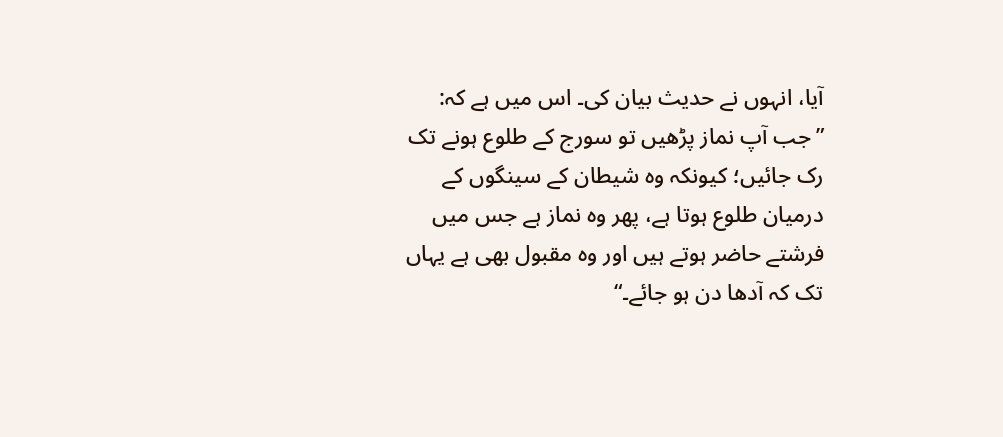آیا، انہوں نے حدیث بیان کی۔ اس میں ہے کہ: ”جب آپ نماز پڑھیں تو سورج کے طلوع ہونے تک رک جائیں؛ کیونکہ وہ شیطان کے سینگوں کے درمیان طلوع ہوتا ہے، پھر وہ نماز ہے جس میں فرشتے حاضر ہوتے ہیں اور وہ مقبول بھی ہے یہاں تک کہ آدھا دن ہو جائے۔“